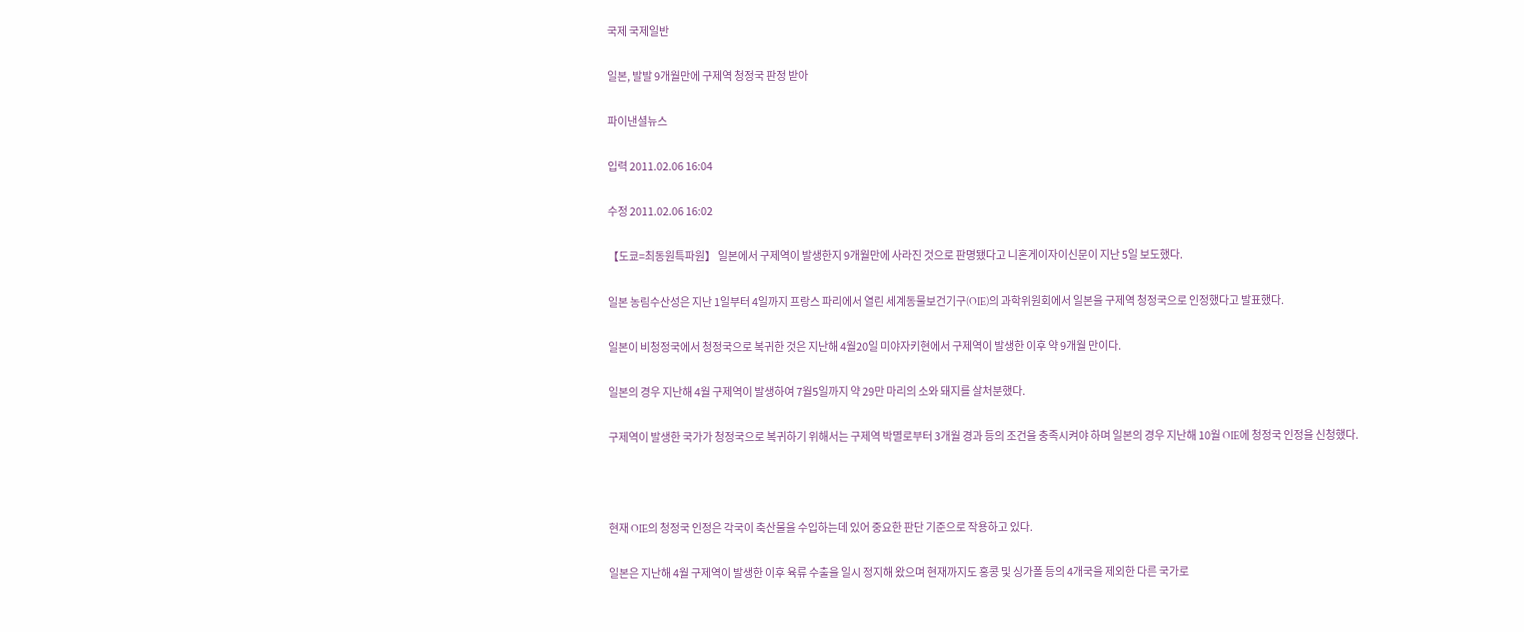국제 국제일반

일본, 발발 9개월만에 구제역 청정국 판정 받아

파이낸셜뉴스

입력 2011.02.06 16:04

수정 2011.02.06 16:02

【도쿄=최동원특파원】 일본에서 구제역이 발생한지 9개월만에 사라진 것으로 판명됐다고 니혼게이자이신문이 지난 5일 보도했다.

일본 농림수산성은 지난 1일부터 4일까지 프랑스 파리에서 열린 세계동물보건기구(OIE)의 과학위원회에서 일본을 구제역 청정국으로 인정했다고 발표했다.

일본이 비청정국에서 청정국으로 복귀한 것은 지난해 4월20일 미야자키현에서 구제역이 발생한 이후 약 9개월 만이다.

일본의 경우 지난해 4월 구제역이 발생하여 7월5일까지 약 29만 마리의 소와 돼지를 살처분했다.

구제역이 발생한 국가가 청정국으로 복귀하기 위해서는 구제역 박멸로부터 3개월 경과 등의 조건을 충족시켜야 하며 일본의 경우 지난해 10월 OIE에 청정국 인정을 신청했다.



현재 OIE의 청정국 인정은 각국이 축산물을 수입하는데 있어 중요한 판단 기준으로 작용하고 있다.

일본은 지난해 4월 구제역이 발생한 이후 육류 수출을 일시 정지해 왔으며 현재까지도 홍콩 및 싱가폴 등의 4개국을 제외한 다른 국가로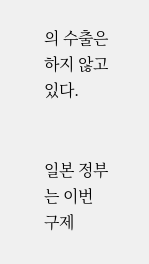의 수출은 하지 않고 있다.


일본 정부는 이번 구제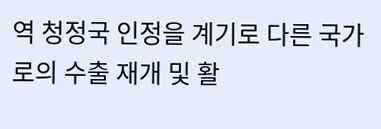역 청정국 인정을 계기로 다른 국가로의 수출 재개 및 활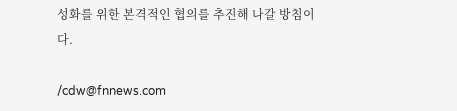성화를 위한 본격적인 협의를 추진해 나갈 방침이다.

/cdw@fnnews.com